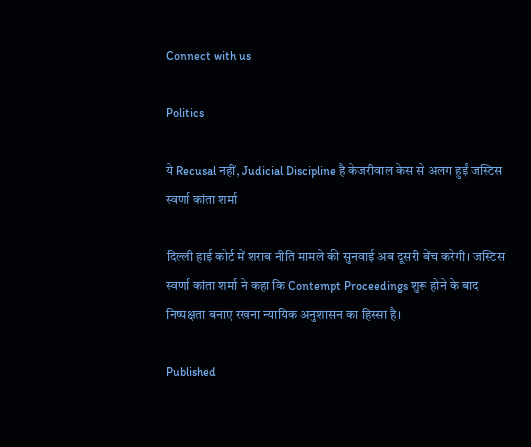Connect with us

Politics

ये Recusal नहीं, Judicial Discipline है केजरीवाल केस से अलग हुईं जस्टिस स्वर्णा कांता शर्मा

दिल्ली हाई कोर्ट में शराब नीति मामले की सुनवाई अब दूसरी बेंच करेगी। जस्टिस स्वर्णा कांता शर्मा ने कहा कि Contempt Proceedings शुरू होने के बाद निष्पक्षता बनाए रखना न्यायिक अनुशासन का हिस्सा है।

Published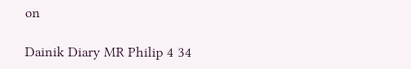on

Dainik Diary MR Philip 4 34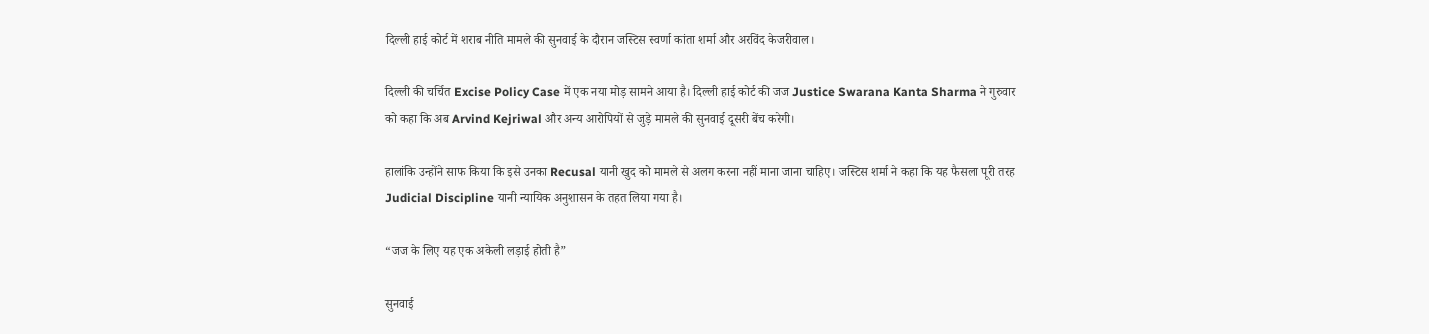दिल्ली हाई कोर्ट में शराब नीति मामले की सुनवाई के दौरान जस्टिस स्वर्णा कांता शर्मा और अरविंद केजरीवाल।

दिल्ली की चर्चित Excise Policy Case में एक नया मोड़ सामने आया है। दिल्ली हाई कोर्ट की जज Justice Swarana Kanta Sharma ने गुरुवार को कहा कि अब Arvind Kejriwal और अन्य आरोपियों से जुड़े मामले की सुनवाई दूसरी बेंच करेगी।

हालांकि उन्होंने साफ किया कि इसे उनका Recusal यानी खुद को मामले से अलग करना नहीं माना जाना चाहिए। जस्टिस शर्मा ने कहा कि यह फैसला पूरी तरह Judicial Discipline यानी न्यायिक अनुशासन के तहत लिया गया है।

“जज के लिए यह एक अकेली लड़ाई होती है”

सुनवाई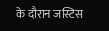के दौरान जस्टिस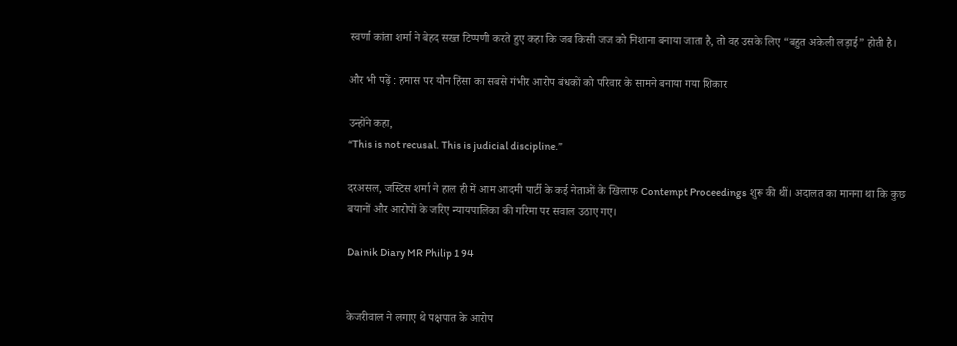स्वर्णा कांता शर्मा ने बेहद सख्त टिप्पणी करते हुए कहा कि जब किसी जज को निशाना बनाया जाता है, तो वह उसके लिए “बहुत अकेली लड़ाई” होती है।

और भी पढ़ें : हमास पर यौन हिंसा का सबसे गंभीर आरोप बंधकों को परिवार के सामने बनाया गया शिकार

उन्होंने कहा,
“This is not recusal. This is judicial discipline.”

दरअसल, जस्टिस शर्मा ने हाल ही में आम आदमी पार्टी के कई नेताओं के खिलाफ Contempt Proceedings शुरू की थीं। अदालत का मानना था कि कुछ बयानों और आरोपों के जरिए न्यायपालिका की गरिमा पर सवाल उठाए गए।

Dainik Diary MR Philip 1 94


केजरीवाल ने लगाए थे पक्षपात के आरोप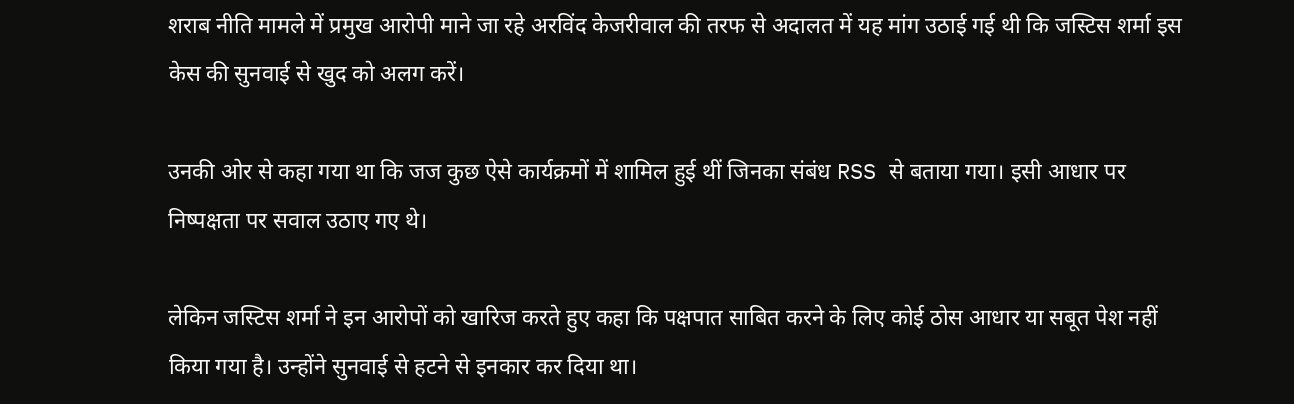शराब नीति मामले में प्रमुख आरोपी माने जा रहे अरविंद केजरीवाल की तरफ से अदालत में यह मांग उठाई गई थी कि जस्टिस शर्मा इस केस की सुनवाई से खुद को अलग करें।

उनकी ओर से कहा गया था कि जज कुछ ऐसे कार्यक्रमों में शामिल हुई थीं जिनका संबंध RSS से बताया गया। इसी आधार पर निष्पक्षता पर सवाल उठाए गए थे।

लेकिन जस्टिस शर्मा ने इन आरोपों को खारिज करते हुए कहा कि पक्षपात साबित करने के लिए कोई ठोस आधार या सबूत पेश नहीं किया गया है। उन्होंने सुनवाई से हटने से इनकार कर दिया था।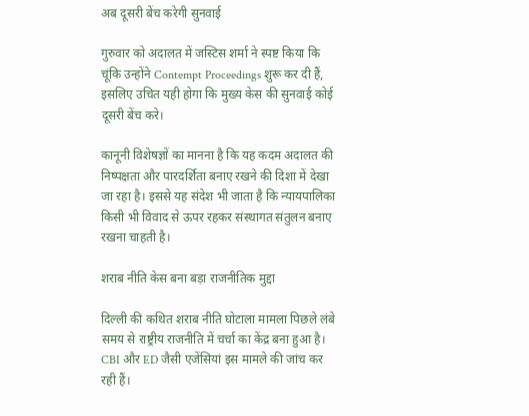अब दूसरी बेंच करेगी सुनवाई

गुरुवार को अदालत में जस्टिस शर्मा ने स्पष्ट किया कि चूंकि उन्होंने Contempt Proceedings शुरू कर दी हैं, इसलिए उचित यही होगा कि मुख्य केस की सुनवाई कोई दूसरी बेंच करे।

कानूनी विशेषज्ञों का मानना है कि यह कदम अदालत की निष्पक्षता और पारदर्शिता बनाए रखने की दिशा में देखा जा रहा है। इससे यह संदेश भी जाता है कि न्यायपालिका किसी भी विवाद से ऊपर रहकर संस्थागत संतुलन बनाए रखना चाहती है।

शराब नीति केस बना बड़ा राजनीतिक मुद्दा

दिल्ली की कथित शराब नीति घोटाला मामला पिछले लंबे समय से राष्ट्रीय राजनीति में चर्चा का केंद्र बना हुआ है। CBI और ED जैसी एजेंसियां इस मामले की जांच कर रही हैं।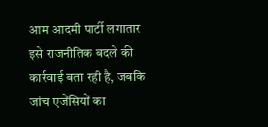आम आदमी पार्टी लगातार इसे राजनीतिक बदले की कार्रवाई बता रही है, जबकि जांच एजेंसियों का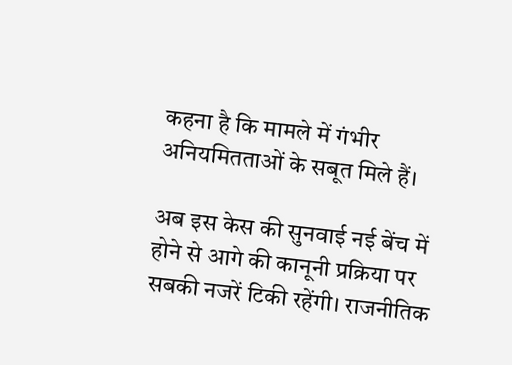कहना है कि मामले में गंभीर अनियमितताओं के सबूत मिले हैं।

अब इस केस की सुनवाई नई बेंच में होने से आगे की कानूनी प्रक्रिया पर सबकी नजरें टिकी रहेंगी। राजनीतिक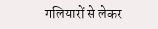गलियारों से लेकर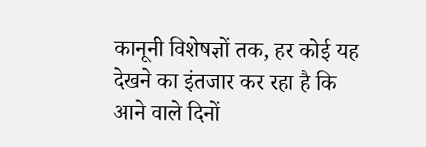कानूनी विशेषज्ञों तक, हर कोई यह देखने का इंतजार कर रहा है कि आने वाले दिनों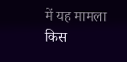में यह मामला किस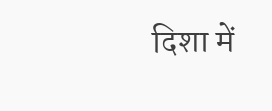दिशा में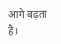आगे बढ़ता है।